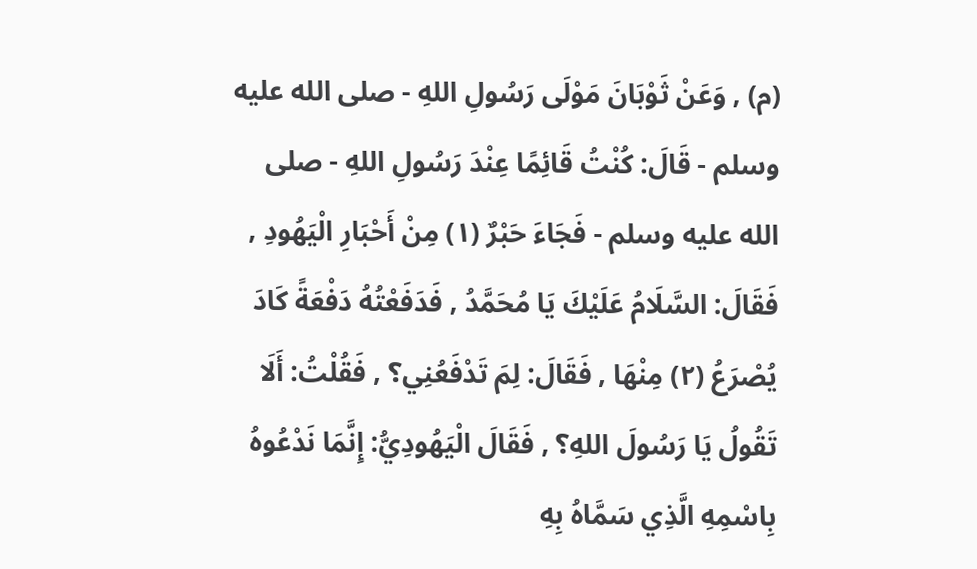(م) , وَعَنْ ثَوْبَانَ مَوْلَى رَسُولِ اللهِ - صلى الله عليه وسلم - قَالَ: كُنْتُ قَائِمًا عِنْدَ رَسُولِ اللهِ - صلى الله عليه وسلم - فَجَاءَ حَبْرٌ (١) مِنْ أَحْبَارِ الْيَهُودِ , فَقَالَ: السَّلَامُ عَلَيْكَ يَا مُحَمَّدُ , فَدَفَعْتُهُ دَفْعَةً كَادَ يُصْرَعُ (٢) مِنْهَا , فَقَالَ: لِمَ تَدْفَعُنِي؟ , فَقُلْتُ: أَلَا تَقُولُ يَا رَسُولَ اللهِ؟ , فَقَالَ الْيَهُودِيُّ: إِنَّمَا نَدْعُوهُ بِاسْمِهِ الَّذِي سَمَّاهُ بِهِ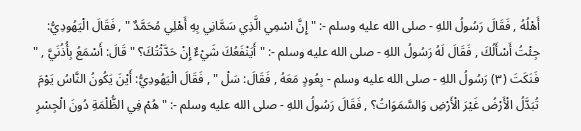أَهْلُهُ , فَقَالَ رَسُولُ اللهِ - صلى الله عليه وسلم -: " إِنَّ اسْمِي الَّذِي سَمَّانِي بِهِ أَهْلِي مُحَمَّدٌ " , فَقَالَ الْيَهُودِيُّ: جِئْتُ أَسْأَلُكَ , فَقَالَ لَهُ رَسُولُ اللهِ - صلى الله عليه وسلم -: " أَيَنْفَعُكَ شَيْءٌ إِنْ حَدَّثْتُكَ؟ " قَالَ: أَسْمَعُ بِأُذُنَيَّ , " فَنَكَتَ (٣) رَسُولُ اللهِ - صلى الله عليه وسلم - بِعُودٍ مَعَهُ , فَقَالَ: سَلْ " , فَقَالَ الْيَهُودِيُّ: أَيْنَ يَكُونُ النَّاسُ يَوْمَ تُبَدَّلُ الْأَرْضُ غَيْرَ الْأَرْضِ وَالسَّمَوَاتُ؟ , فَقَالَ رَسُولُ اللهِ - صلى الله عليه وسلم -: " هُمْ فِي الظُّلْمَةِ دُونَ الْجِسْرِ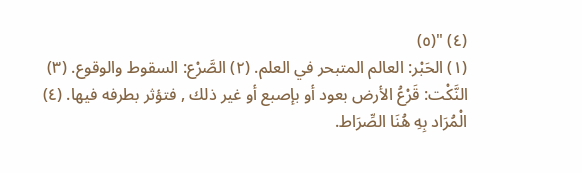(٤) "(٥)
(١) الحَبْر: العالم المتبحر في العلم. (٢) الصَّرْع: السقوط والوقوع. (٣) النَّكْت: قَرْعُ الأرض بعود أو بإصبع أو غير ذلك , فتؤثر بطرفه فيها. (٤) الْمُرَاد بِهِ هُنَا الصِّرَاط.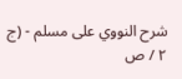شرح النووي على مسلم - (ج ٢ / ص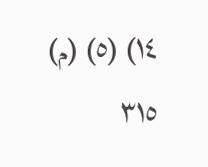١٤) (٥) (م) ٣١٥